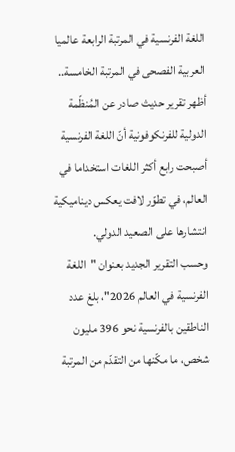اللغة الفرنسية في المرتبة الرابعة عالميا
العربية الفصحى في المرتبة الخامسة..
أظهر تقرير حديث صادر عن المُنظّمة الدولية للفرنكوفونية أنّ اللغة الفرنسية أصبحت رابع أكثر اللغات استخداما في العالم، في تطوّر لافت يعكس ديناميكية انتشارها على الصعيد الدولي.
وحسب التقرير الجديد بعنوان "اللغة الفرنسية في العالم 2026"، بلغ عدد الناطقين بالفرنسية نحو 396 مليون شخص، ما مكّنها من التقدّم من المرتبة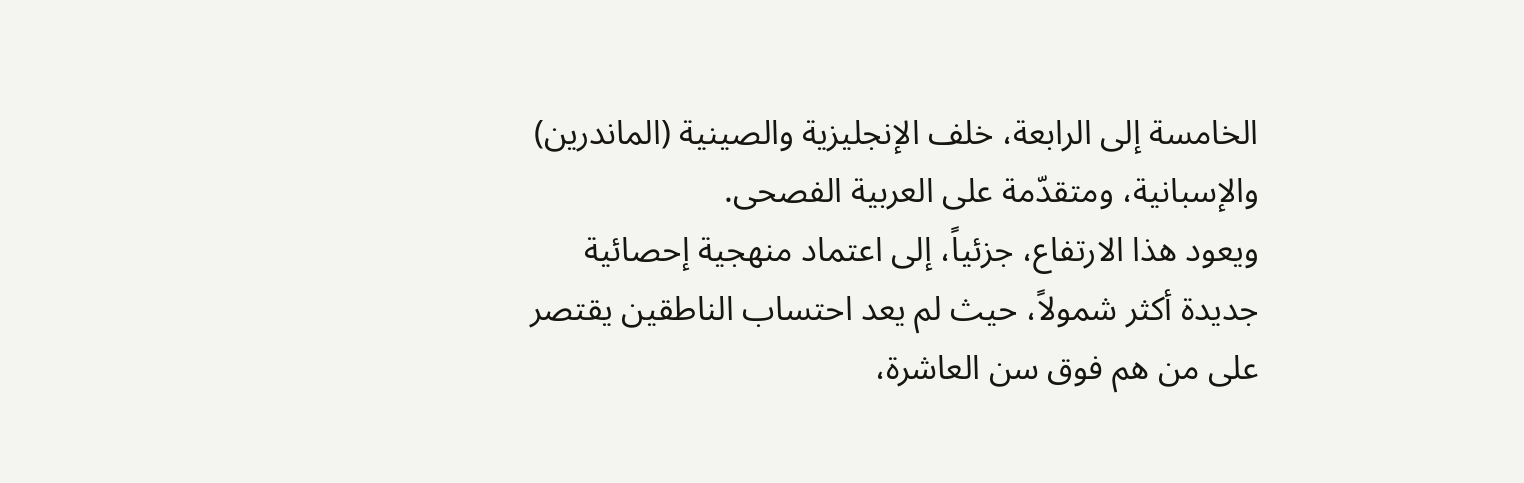الخامسة إلى الرابعة، خلف الإنجليزية والصينية (الماندرين) والإسبانية، ومتقدّمة على العربية الفصحى.
ويعود هذا الارتفاع، جزئياً، إلى اعتماد منهجية إحصائية جديدة أكثر شمولاً، حيث لم يعد احتساب الناطقين يقتصر على من هم فوق سن العاشرة،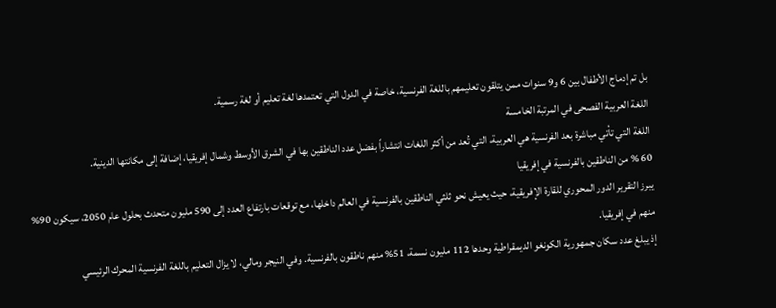بل تم إدماج الأطفال بين 6 و9 سنوات ممن يتلقون تعليمهم باللغة الفرنسية، خاصة في الدول التي تعتمدها لغة تعليم أو لغة رسمية.
اللغة العربية الفصحى في المرتبة الخامسة
اللغة التي تأتي مباشرة بعد الفرنسية هي العربية، التي تُعد من أكثر اللغات انتشاراً بفضل عدد الناطقين بها في الشرق الأوسط وشمال إفريقيا، إضافة إلى مكانتها الدينية.
60 % من الناطقين بالفرنسية في إفريقيا
يبرز التقرير الدور المحوري للقارة الإفريقية، حيث يعيش نحو ثلثي الناطقين بالفرنسية في العالم داخلها، مع توقعات بارتفاع العدد إلى 590 مليون متحدث بحلول عام 2050، سيكون 90% منهم في إفريقيا.
إذ يبلغ عدد سكان جمهورية الكونغو الديمقراطية وحدها 112 مليون نسمة، 51% منهم ناطقون بالفرنسية. وفي النيجر ومالي، لا يزال التعليم باللغة الفرنسية المحرك الرئيسي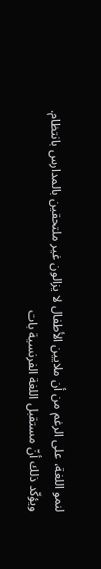لنمو اللغة، على الرغم من أن ملايين الأطفال لا يزالون غير ملتحقين بالمدارس بانتظام.
ويؤكّد ذلك أنّ مستقبل اللغة الفرنسية بات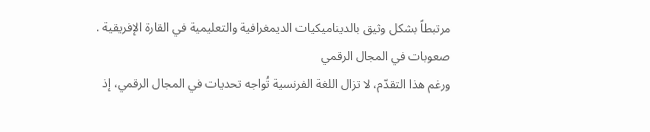مرتبطاً بشكل وثيق بالديناميكيات الديمغرافية والتعليمية في القارة الإفريقية .
صعوبات في المجال الرقمي
ورغم هذا التقدّم، لا تزال اللغة الفرنسية تُواجه تحديات في المجال الرقمي، إذ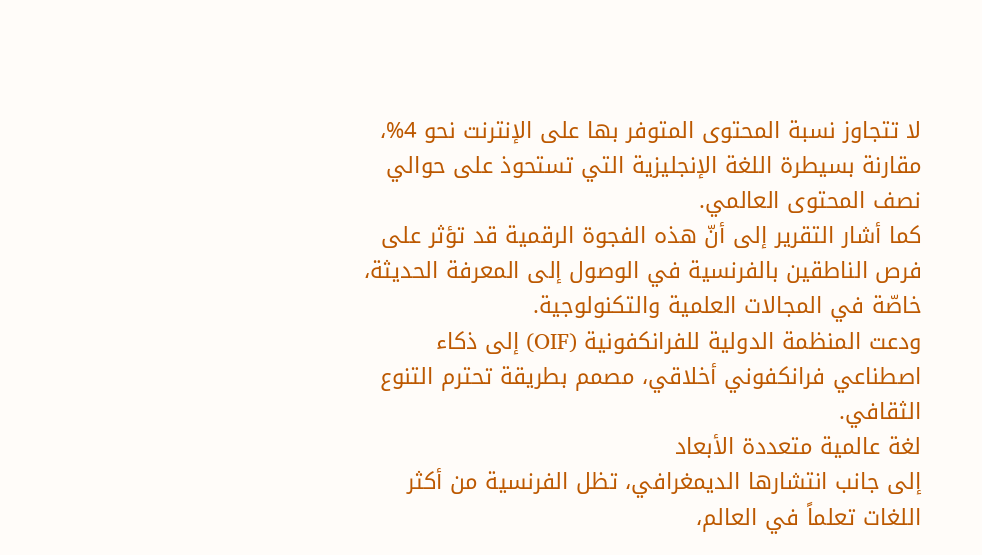لا تتجاوز نسبة المحتوى المتوفر بها على الإنترنت نحو 4%، مقارنة بسيطرة اللغة الإنجليزية التي تستحوذ على حوالي نصف المحتوى العالمي.
كما أشار التقرير إلى أنّ هذه الفجوة الرقمية قد تؤثر على فرص الناطقين بالفرنسية في الوصول إلى المعرفة الحديثة، خاصّة في المجالات العلمية والتكنولوجية.
ودعت المنظمة الدولية للفرانكفونية (OIF) إلى ذكاء اصطناعي فرانكفوني أخلاقي، مصمم بطريقة تحترم التنوع الثقافي.
لغة عالمية متعددة الأبعاد
إلى جانب انتشارها الديمغرافي، تظل الفرنسية من أكثر اللغات تعلماً في العالم،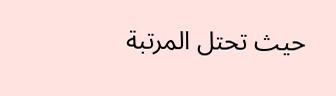حيث تحتل المرتبة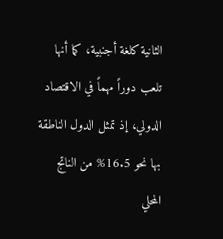الثانية كلغة أجنبية، كما أنها تلعب دوراً مهماً في الاقتصاد الدولي، إذ تمثل الدول الناطقة بها نحو 16.5% من الناتج المحلي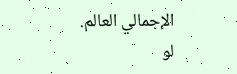الإجمالي العالم.
لو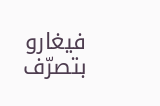فيغارو بتصرّف